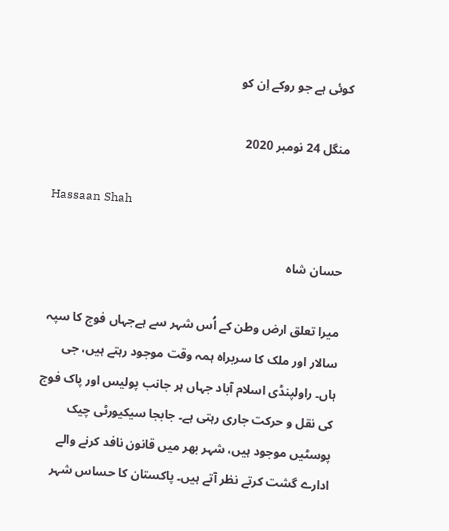کوئی ہے جو روکے اِن کو

منگل 24 نومبر 2020

Hassaan Shah

حسان شاہ

میرا تعلق ارض وطن کے اُس شہر سے ہےجہاں فوج کا سپہ سالار اور ملک کا سربراہ ہمہ وقت موجود رہتے ہیں، جی ہاں۔ راولپنڈی اسلام آباد جہاں ہر جانب پولیس اور پاک فوج کی نقل و حرکت جاری رہتی ہے۔ جابجا سیکیورٹی چیک پوسٹیں موجود ہیں، شہر بھر میں قانون نافد کرنے والے ادارے گشت کرتے نظر آتے ہیں۔ پاکستان کا حساس شہر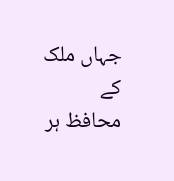جہاں ملک کے محافظ ہر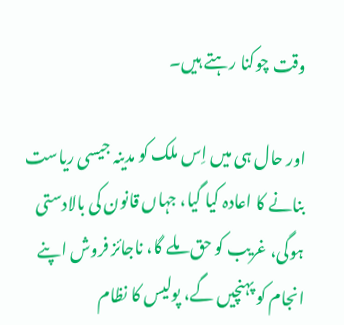وقت چوکنا رہتے ہیں۔

اور حال ہی میں اِس ملک کو مدینہ جیسی ریاست بنانے کا اعادہ کیا گیا، جہاں قانون کی بالادستی ہوگی، غریب کو حق ملے گا، ناجائز فروش اپنے انجام کو پہنچیں گے، پولیس کا نظام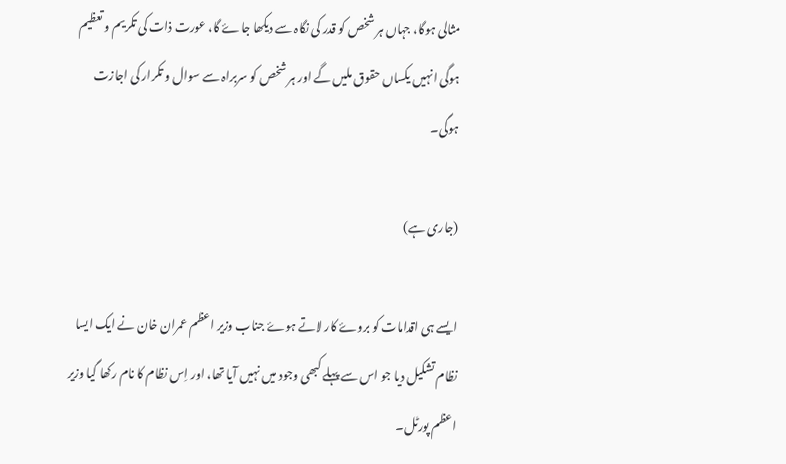مثالی ہوگا، جہاں ہر شخص کو قدر کی نگاہ سے دیکھا جاۓ گا، عورت ذات کی تکریم و تعظیم ہوگی انہیں یکساں حقوق ملیں گے اور ہر شخص کو سربراہ سے سوال و تکرار کی اجازت ہوگی۔

(جاری ہے)

ایسے ہی اقدامات کو بروۓ کار لاتے ہوۓ جناب وزیر اعظم عمران خان نے ایک ایسا نظام تشکیل دیا جو اس سے پہلے کبھی وجود میں نہیں آیا تھا، اور اِس نظام کا نام رکھا گیا وزیر اعظم پورٹل۔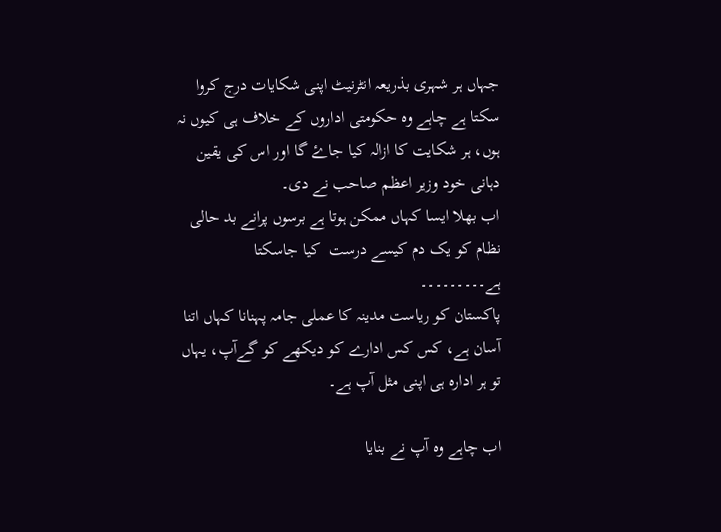جہاں ہر شہری بذریعہ انٹرنیٹ اپنی شکایات درج کروا سکتا ہے چاہے وہ حکومتی اداروں کے خلاف ہی کیوں نہ ہوں، ہر شکایت کا ازالہ کیا جاۓ گا اور اس کی یقین دہانی خود وزیر اعظم صاحب نے دی۔
اب بھلا ایسا کہاں ممکن ہوتا ہے برسوں پرانے بد حالی نظام کو یک دم کیسے درست  کیا جاسکتا ہے۔۔۔۔۔۔۔۔۔
پاکستان کو ریاست مدینہ کا عملی جامہ پہنانا کہاں اتنا آسان ہے، کس کس ادارے کو دیکھے کو گےآپ، یہاں تو ہر ادارہ ہی اپنی مثل آپ ہے۔

اب چاہے وہ آپ نے بنایا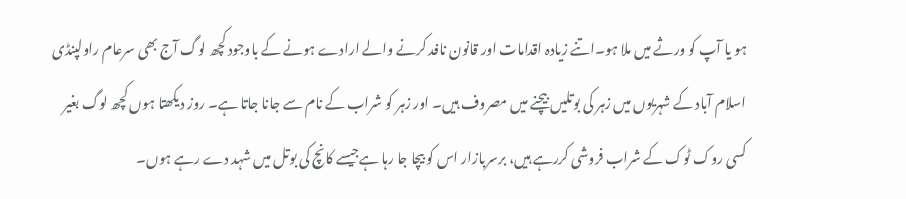ہو یا آپ کو ورثے میں ملا ہو۔اتنے زیادہ اقدامات اور قانون نافد کرنے والے ارادے ہونے کے باوجود کچھ لوگ آج بھی سرعام راولپنڈی اسلام آباد کے شہریوں میں زہر کی بوتلیں بیچنے میں مصروف ہیں۔ اور زہر کو شراب کے نام سے جانا جاتا ہے۔ روز دیکھتا ہوں کچھ لوگ بغیر کسی روک ٹوک کے شراب فروشی کررہے ہیں، برسربازار اس کو بیچا جا رہا ہےجیسے کانچ کی بوتل میں شہد دے رہے ہوں۔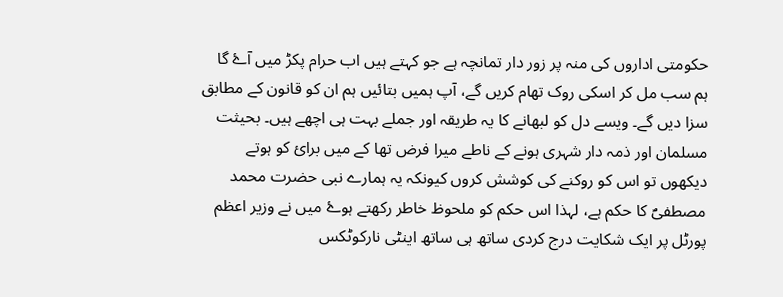حکومتی اداروں کی منہ پر زور دار تمانچہ ہے جو کہتے ہیں اب حرام پکڑ میں آۓ گا ہم سب مل کر اسکی روک تھام کریں گے، آپ ہمیں بتائیں ہم ان کو قانون کے مطابق سزا دیں گے۔ ویسے دل کو لبھانے کا یہ طریقہ اور جملے بہت ہی اچھے ہیں۔ بحیثت مسلمان اور ذمہ دار شہری ہونے کے ناطے میرا فرض تھا کے میں برائ کو ہوتے دیکھوں تو اس کو روکنے کی کوشش کروں کیونکہ یہ ہمارے نبی حضرت محمد مصطفیؐ کا حکم ہے، لہذا اس حکم کو ملحوظ خاطر رکھتے ہوۓ میں نے وزیر اعظم پورٹل پر ایک شکایت درج کردی ساتھ ہی ساتھ اینٹی نارکوٹکس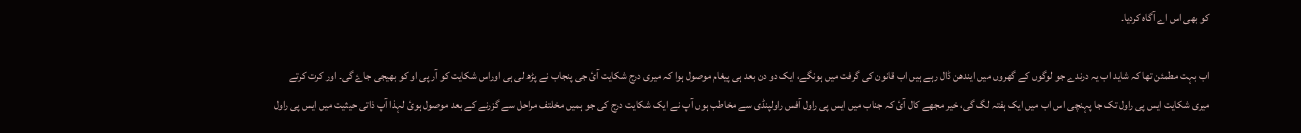کو بھی اس اے آگاہ کردیا۔

اب بہت مطمئن تھا کہ شاید اب یہ درندے جو لوگوں کے گھروں میں ایندھن ڈال رہے ہیں اب قانون کی گرفت میں ہونگے، ایک دو دن بعد ہی پیغام موصول ہوا کہ میری درج شکایت آئ جی پنجاب نے پڑھ لی ہی اوراس شکایت کو آر پی او کو بھیجی جاۓ گی۔ اور کرت کرتے میری شکایت ایس پی راول تک جا پہنچی اس اب میں ایک ہفتہ لگ گی، خیر مجھے کال آئ کہ جناب میں ایس پی راول آفس راولپنڈی سے مخاطب ہوں آپ نے ایک شکایت درج کی جو ہمیں مخلتف مراحل سے گزرنے کے بعد موصول ہوئ لہذا آپ ذاتی حیثیت میں ایس پی راول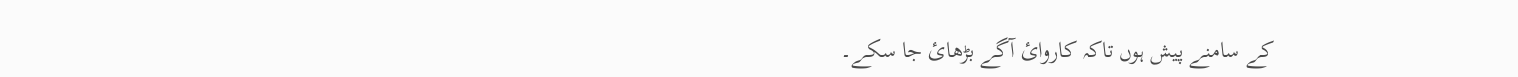کے سامنے پیش ہوں تاکہ کاروائ آگے بڑھائ جا سکے۔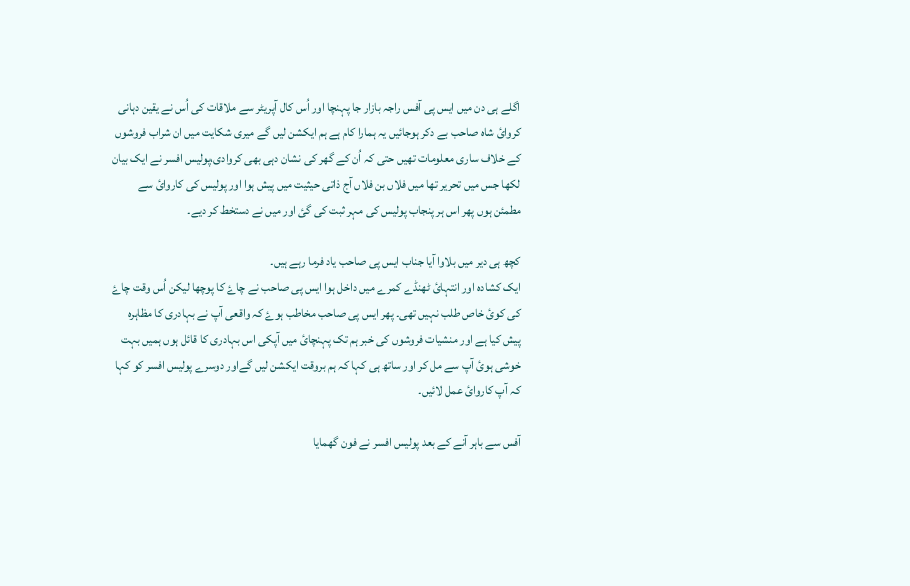اگلے ہی دن میں ایس پی آفس راجہ بازار جا پہنچا اور اُس کال آپریٹر سے ملاقات کی اُس نے یقین دہانی کروائ شاہ صاحب بے دکر ہوجائیں یہ ہمارا کام ہے ہم ایکشن لیں گے میری شکایت میں ان شراب فروشوں کے خلاف ساری معلومات تھیں حتی کہ اُن کے گھر کی نشان دہی بھی کروادی،پولیس افسر نے ایک بیان لکھا جس میں تحریر تھا میں فلاں بن فلاں آج ذاتی حیثیت میں پیش ہوا اور پولیس کی کاروائ سے مطمئن ہوں پھر اس ہر پنجاب پولیس کی مہر ثبت کی گئ اور میں نے دستخط کر دیے۔

کچھ ہی دیر میں بلاوا آیا جناب ایس پی صاحب یاد فرما رہے ہیں۔
ایک کشادہ اور انتہائ ٹھنڈے کمرے میں داخل ہوا ایس پی صاحب نے چاۓ کا پوچھا لیکن اُس وقت چاۓ کی کوئ خاص طلب نہیں تھی۔ پھر ایس پی صاحب مخاطب ہوۓ کہ واقعی آپ نے بہادری کا مظاہرہ پیش کیا ہے اور منشیات فروشوں کی خبر ہم تک پہنچائ میں آپکی اس بہادری کا قائل ہوں ہمیں بہت خوشی ہوئ آپ سے مل کر اور ساتھ ہی کہا کہ ہم بروقت ایکشن لیں گےاور دوسرے پولیس افسر کو کہا کہ آپ کاروائ عمل لائیں۔

آفس سے باہر آنے کے بعد پولیس افسر نے فون گھمایا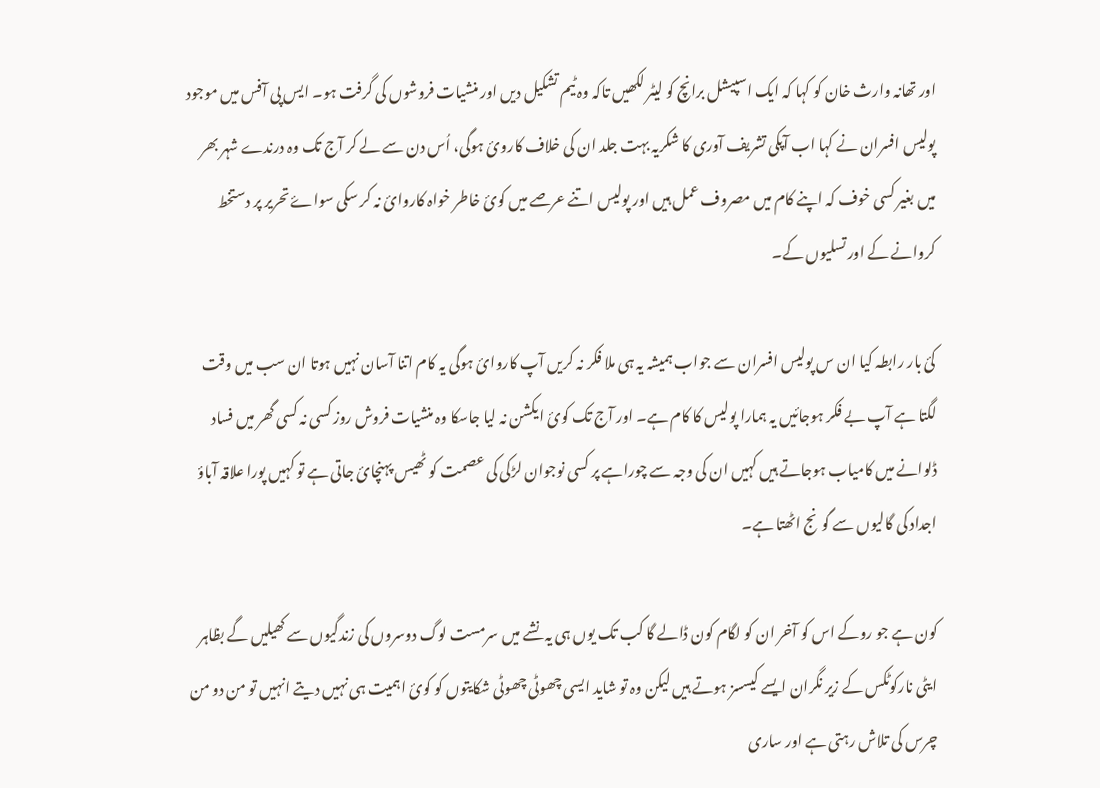اور تھانہ وارث خان کو کہا کہ ایک اسپیشل برانچ کو لیٹر لکھیں تاکہ وہ ٹیم تشکیل دیں اور منشیات فروشوں کی گرفت ہو۔ ایس پی آفس میں موجود پولیس افسران نے کہا اب آپکی تشریف آوری کا شکریہ بہت جلد ان کی خلاف کاروئ ہوگی، اُس دن سے لے کر آج تک وہ درندے شہر بھر میں بغیر کسی خوف کہ اپنے کام میں مصروف عمل ہیں اور پولیس اتنے عرصے میں کوئ خاطر خواہ کاروائ نہ کر سکی سواۓ تحریر پر دستخط کروانے کے اور تسلیوں کے۔

کئ بار رابطہ کیا ان س پولیس افسران سے جواب ہمیشہ یہ ہی ملا فکر نہ کریں آپ کاروائ ہوگی یہ کام اتنا آسان نہیں ہوتا ان سب میں وقت لگتا ہے آپ بے فکر ہوجائیں یہ ہمارا پولیس کا کام ہے۔ اور آج تک کوئ ایکشن نہ لیا جاسکا وہ منشیات فروش روز کسی نہ کسی گھر میں فساد ڈلوانے میں کامیاب ہوجاتے ہیں کہیں ان کی وجہ سے چوراہے پر کسی نوجوان لڑکی کی عصمت کو ٹھیس پہنچائ جاتی ہے تو کہیں پورا علاقہ آباؤ اجداد کی گالیوں سے گونج اٹھتا ہے۔

کون ہے جو روکے اس کو آخر ان کو لگام کون ڈالے گا کب تک یوں ہی یہ نشے میں سرمست لوگ دوسروں کی زندگیوں سے کھیلیں گے بظاہر ایٹی نارکوٹکس کے زیر نگران ایسے کیسسز ہوتے ہیں لیکن وہ تو شاید ایسی چھوٹی چھوٹی شکایتوں کو کوئ اہمیت ہی نہیں دیتے انہیں تو من دو من چرس کی تلاش رہتی ہے اور ساری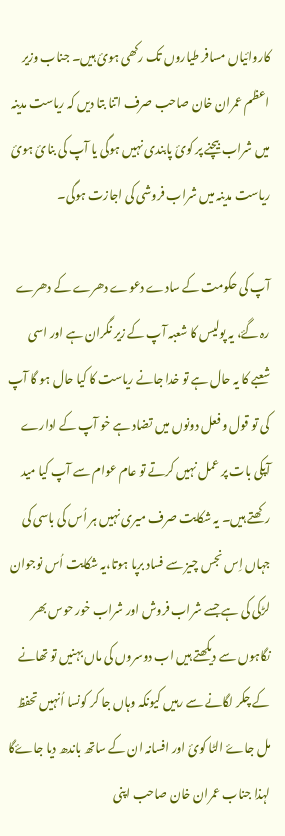کاروائیاں مسافر طیاروں تک رکھی ہوئ ہیں۔ جناب وزیر اعظم عمران خان صاحب صرف اتنا بتا دیں کہ ریاست مدینہ میں شراب بیچنے پر کوئ پابندی نہیں ہوگی یا آپ کی بنائ ہوئ ریاست مدینہ میں شراب فروشی کی اجازت ہوگی۔

آپ کی حکومت کے سادے دعوے دھرے کے دھرے رہ گۓ، یہ پولیس کا شعبہ آپ کے زیر نگران ہے اور اسی شعبے کا یہ حال ہے تو خدا جانے ریاست کا کیا حال ہو گا آپ کی تو قول و فعل دونوں میں تضاد ہے خو آپ کے ادارے آپکی بات پر عمل نہیں کرتے تو عام عوام سے آپ کیا مید رکھتے ہیں۔ یہ شکایت صرف میری نہیں ہر اُس کی باسی کی جہاں اِس نجس چیز سے فساد برپا ہوتا،یہ شکایت اُس نوجوان لڑکی کی ہے جسے شراب فروش اور شراب خور حوس بھر نگاہوں سے دیکھتے ہیں اب دوسروں کی ماں بہنیں تو تھانے کے چکر لگانے سے رہیں کیونکہ وہاں جا کر کونسا اُنہیں تحفظ مل جاۓ الٹا کوئ اور افسانہ ان کے ساتھ باندھ دیا جاۓگا لہذا جناب عمران خان صاحب اپنی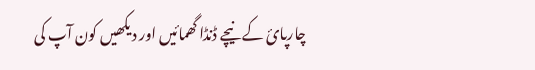چارپائ کے نیچے ڈنڈا گھمائیں اور دیکھیں کون آپ کی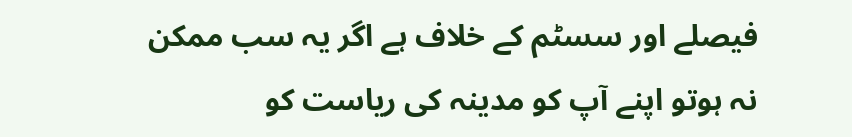فیصلے اور سسٹم کے خلاف ہے اگر یہ سب ممکن نہ ہوتو اپنے آپ کو مدینہ کی ریاست کو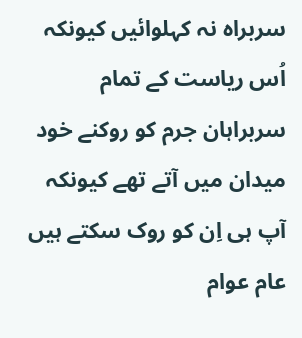سربراہ نہ کہلوائیں کیونکہ اُس ریاست کے تمام سربراہان جرم کو روکنے خود میدان میں آتے تھے کیونکہ آپ ہی اِن کو روک سکتے ہیں عام عوام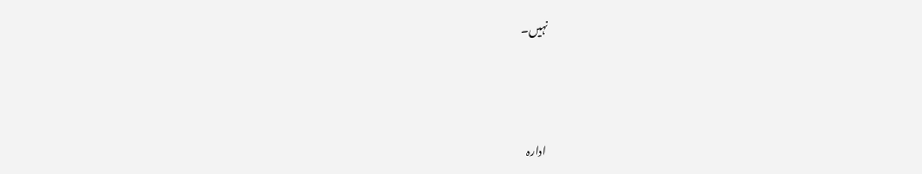نہیں۔



ادارہ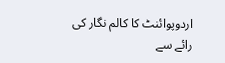اردوپوائنٹ کا کالم نگار کی رائے سے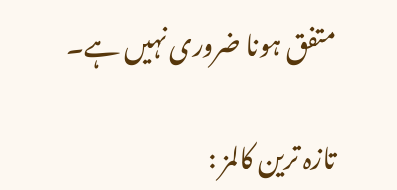متفق ہونا ضروری نہیں ہے۔

تازہ ترین کالمز :